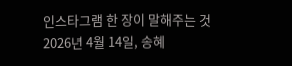인스타그램 한 장이 말해주는 것
2026년 4월 14일, 송혜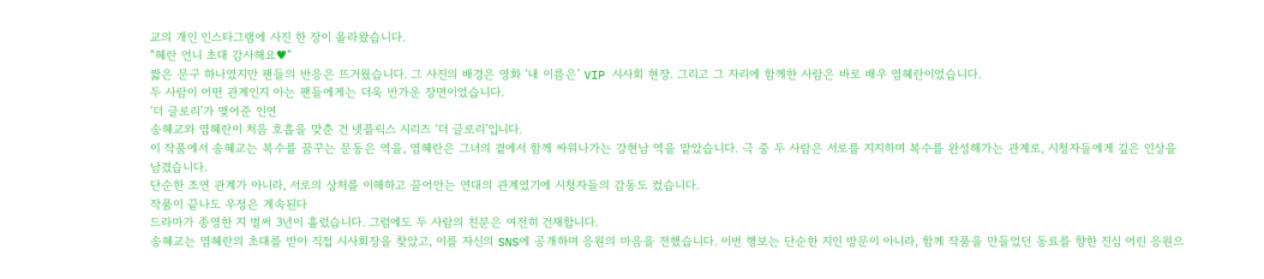교의 개인 인스타그램에 사진 한 장이 올라왔습니다.
“혜란 언니 초대 감사해요♥“
짧은 문구 하나였지만 팬들의 반응은 뜨거웠습니다. 그 사진의 배경은 영화 ‘내 이름은’ VIP 시사회 현장. 그리고 그 자리에 함께한 사람은 바로 배우 염혜란이었습니다.
두 사람이 어떤 관계인지 아는 팬들에게는 더욱 반가운 장면이었습니다.
‘더 글로리’가 맺어준 인연
송혜교와 염혜란이 처음 호흡을 맞춘 건 넷플릭스 시리즈 ‘더 글로리’입니다.
이 작품에서 송혜교는 복수를 꿈꾸는 문동은 역을, 염혜란은 그녀의 곁에서 함께 싸워나가는 강현남 역을 맡았습니다. 극 중 두 사람은 서로를 지지하며 복수를 완성해가는 관계로, 시청자들에게 깊은 인상을 남겼습니다.
단순한 조연 관계가 아니라, 서로의 상처를 이해하고 끌어안는 연대의 관계였기에 시청자들의 감동도 컸습니다.
작품이 끝나도 우정은 계속된다
드라마가 종영한 지 벌써 3년이 흘렀습니다. 그럼에도 두 사람의 친분은 여전히 건재합니다.
송혜교는 염혜란의 초대를 받아 직접 시사회장을 찾았고, 이를 자신의 SNS에 공개하며 응원의 마음을 전했습니다. 이번 행보는 단순한 지인 방문이 아니라, 함께 작품을 만들었던 동료를 향한 진심 어린 응원으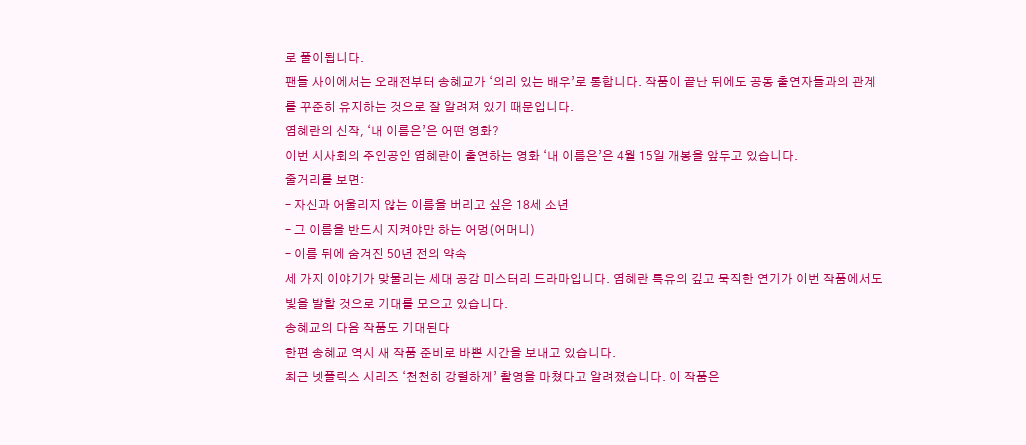로 풀이됩니다.
팬들 사이에서는 오래전부터 송혜교가 ‘의리 있는 배우’로 통합니다. 작품이 끝난 뒤에도 공동 출연자들과의 관계를 꾸준히 유지하는 것으로 잘 알려져 있기 때문입니다.
염혜란의 신작, ‘내 이름은’은 어떤 영화?
이번 시사회의 주인공인 염혜란이 출연하는 영화 ‘내 이름은’은 4월 15일 개봉을 앞두고 있습니다.
줄거리를 보면:
– 자신과 어울리지 않는 이름을 버리고 싶은 18세 소년
– 그 이름을 반드시 지켜야만 하는 어멍(어머니)
– 이름 뒤에 숨겨진 50년 전의 약속
세 가지 이야기가 맞물리는 세대 공감 미스터리 드라마입니다. 염혜란 특유의 깊고 묵직한 연기가 이번 작품에서도 빛을 발할 것으로 기대를 모으고 있습니다.
송혜교의 다음 작품도 기대된다
한편 송혜교 역시 새 작품 준비로 바쁜 시간을 보내고 있습니다.
최근 넷플릭스 시리즈 ‘천천히 강렬하게’ 촬영을 마쳤다고 알려졌습니다. 이 작품은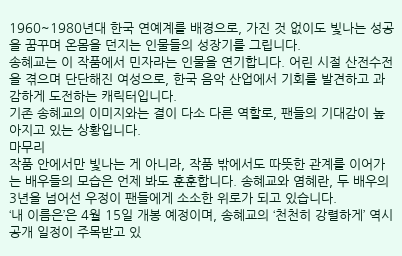1960~1980년대 한국 연예계를 배경으로, 가진 것 없이도 빛나는 성공을 꿈꾸며 온몸을 던지는 인물들의 성장기를 그립니다.
송혜교는 이 작품에서 민자라는 인물을 연기합니다. 어린 시절 산전수전을 겪으며 단단해진 여성으로, 한국 음악 산업에서 기회를 발견하고 과감하게 도전하는 캐릭터입니다.
기존 송혜교의 이미지와는 결이 다소 다른 역할로, 팬들의 기대감이 높아지고 있는 상황입니다.
마무리
작품 안에서만 빛나는 게 아니라, 작품 밖에서도 따뜻한 관계를 이어가는 배우들의 모습은 언제 봐도 훈훈합니다. 송혜교와 염혜란, 두 배우의 3년을 넘어선 우정이 팬들에게 소소한 위로가 되고 있습니다.
‘내 이름은’은 4월 15일 개봉 예정이며, 송혜교의 ‘천천히 강렬하게’ 역시 공개 일정이 주목받고 있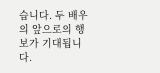습니다. 두 배우의 앞으로의 행보가 기대됩니다.